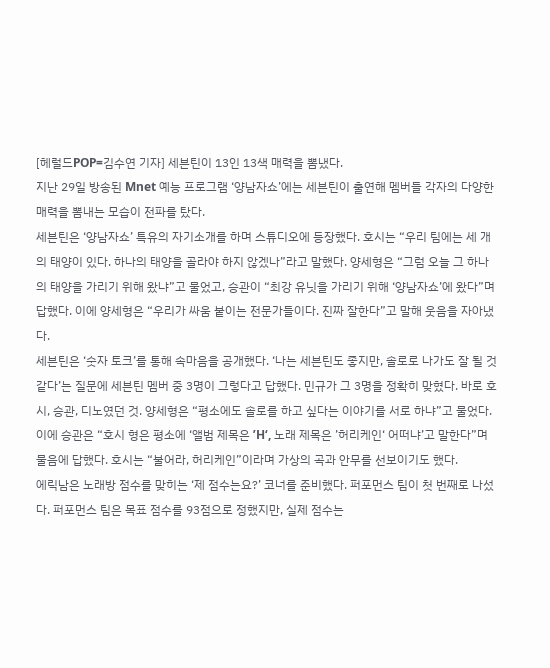[헤럴드POP=김수연 기자] 세븐틴이 13인 13색 매력을 뽐냈다.
지난 29일 방송된 Mnet 예능 프로그램 ‘양남자쇼’에는 세븐틴이 출연해 멤버들 각자의 다양한 매력을 뽐내는 모습이 전파를 탔다.
세븐틴은 ‘양남자쇼’ 특유의 자기소개를 하며 스튜디오에 등장했다. 호시는 “우리 팀에는 세 개의 태양이 있다. 하나의 태양을 골라야 하지 않겠나”라고 말했다. 양세형은 “그럼 오늘 그 하나의 태양을 가리기 위해 왔냐”고 물었고, 승관이 “최강 유닛을 가리기 위해 ‘양남자쇼’에 왔다”며 답했다. 이에 양세형은 “우리가 싸움 붙이는 전문가들이다. 진짜 잘한다”고 말해 웃음을 자아냈다.
세븐틴은 ‘숫자 토크’를 통해 속마음을 공개했다. ‘나는 세븐틴도 좋지만, 솔로로 나가도 잘 될 것 같다’는 질문에 세븐틴 멤버 중 3명이 그렇다고 답했다. 민규가 그 3명을 정확히 맞혔다. 바로 호시, 승관, 디노였던 것. 양세형은 “평소에도 솔로를 하고 싶다는 이야기를 서로 하냐”고 물었다. 이에 승관은 “호시 형은 평소에 ‘앨범 제목은 ’H‘, 노래 제목은 ’허리케인‘ 어떠냐’고 말한다”며 물음에 답했다. 호시는 “불어라, 허리케인”이라며 가상의 곡과 안무를 선보이기도 했다.
에릭남은 노래방 점수를 맞히는 ‘제 점수는요?’ 코너를 준비했다. 퍼포먼스 팀이 첫 번째로 나섰다. 퍼포먼스 팀은 목표 점수를 93점으로 정했지만, 실제 점수는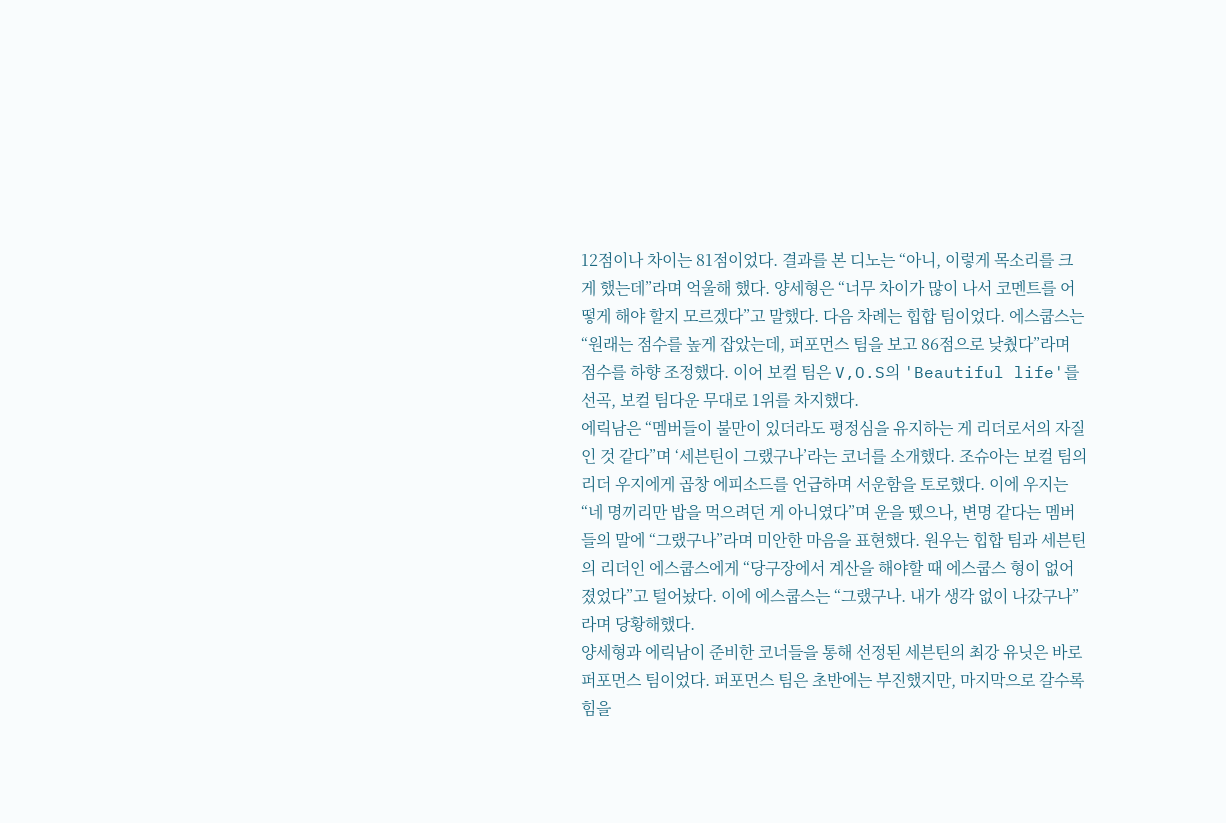12점이나 차이는 81점이었다. 결과를 본 디노는 “아니, 이렇게 목소리를 크게 했는데”라며 억울해 했다. 양세형은 “너무 차이가 많이 나서 코멘트를 어떻게 해야 할지 모르겠다”고 말했다. 다음 차례는 힙합 팀이었다. 에스쿱스는 “원래는 점수를 높게 잡았는데, 퍼포먼스 팀을 보고 86점으로 낮췄다”라며 점수를 하향 조정했다. 이어 보컬 팀은 V,O.S의 'Beautiful life'를 선곡, 보컬 팀다운 무대로 1위를 차지했다.
에릭남은 “멤버들이 불만이 있더라도 평정심을 유지하는 게 리더로서의 자질인 것 같다”며 ‘세븐틴이 그랬구나’라는 코너를 소개했다. 조슈아는 보컬 팀의 리더 우지에게 곱창 에피소드를 언급하며 서운함을 토로했다. 이에 우지는 “네 명끼리만 밥을 먹으려던 게 아니였다”며 운을 뗐으나, 변명 같다는 멤버들의 말에 “그랬구나”라며 미안한 마음을 표현했다. 원우는 힙합 팀과 세븐틴의 리더인 에스쿱스에게 “당구장에서 계산을 해야할 때 에스쿱스 형이 없어졌었다”고 털어놨다. 이에 에스쿱스는 “그랬구나. 내가 생각 없이 나갔구나”라며 당황해했다.
양세형과 에릭남이 준비한 코너들을 통해 선정된 세븐틴의 최강 유닛은 바로 퍼포먼스 팀이었다. 퍼포먼스 팀은 초반에는 부진했지만, 마지막으로 갈수록 힘을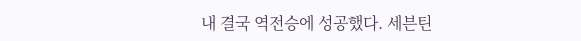내 결국 역전승에 성공했다. 세븐틴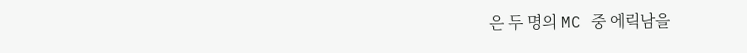은 두 명의 MC 중 에릭남을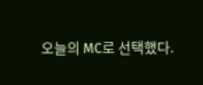오늘의 MC로 선택했다.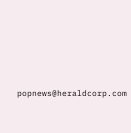popnews@heraldcorp.com